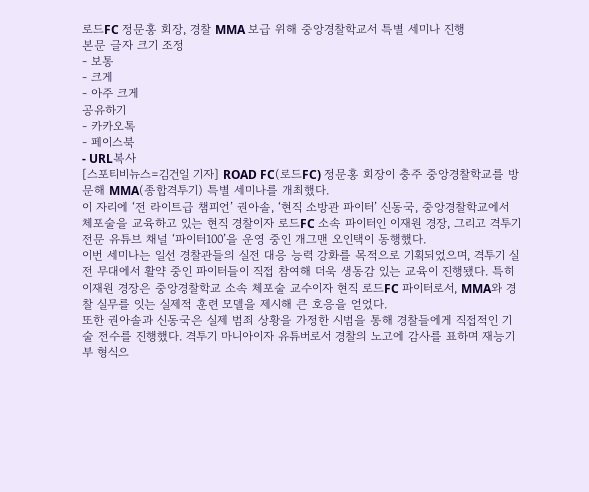로드FC 정문홍 회장, 경찰 MMA 보급 위해 중앙경찰학교서 특별 세미나 진행
본문 글자 크기 조정
- 보통
- 크게
- 아주 크게
공유하기
- 카카오톡
- 페이스북
- URL복사
[스포티비뉴스=김건일 기자] ROAD FC(로드FC) 정문홍 회장이 충주 중앙경찰학교를 방문해 MMA(종합격투기) 특별 세미나를 개최했다.
이 자리에 ‘전 라이트급 챔피언’ 권아솔, ‘현직 소방관 파이터’ 신동국, 중앙경찰학교에서 체포술을 교육하고 있는 현직 경찰이자 로드FC 소속 파이터인 이재원 경장, 그리고 격투기 전문 유튜브 채널 ‘파이터100’을 운영 중인 개그맨 오인택이 동행했다.
이번 세미나는 일선 경찰관들의 실전 대응 능력 강화를 목적으로 기획되었으며, 격투기 실전 무대에서 활약 중인 파이터들이 직접 참여해 더욱 생동감 있는 교육이 진행됐다. 특히 이재원 경장은 중앙경찰학교 소속 체포술 교수이자 현직 로드FC 파이터로서, MMA와 경찰 실무를 잇는 실제적 훈련 모델을 제시해 큰 호응을 얻었다.
또한 권아솔과 신동국은 실제 범죄 상황을 가정한 시범을 통해 경찰들에게 직접적인 기술 전수를 진행했다. 격투기 마니아이자 유튜버로서 경찰의 노고에 감사를 표하며 재능기부 형식으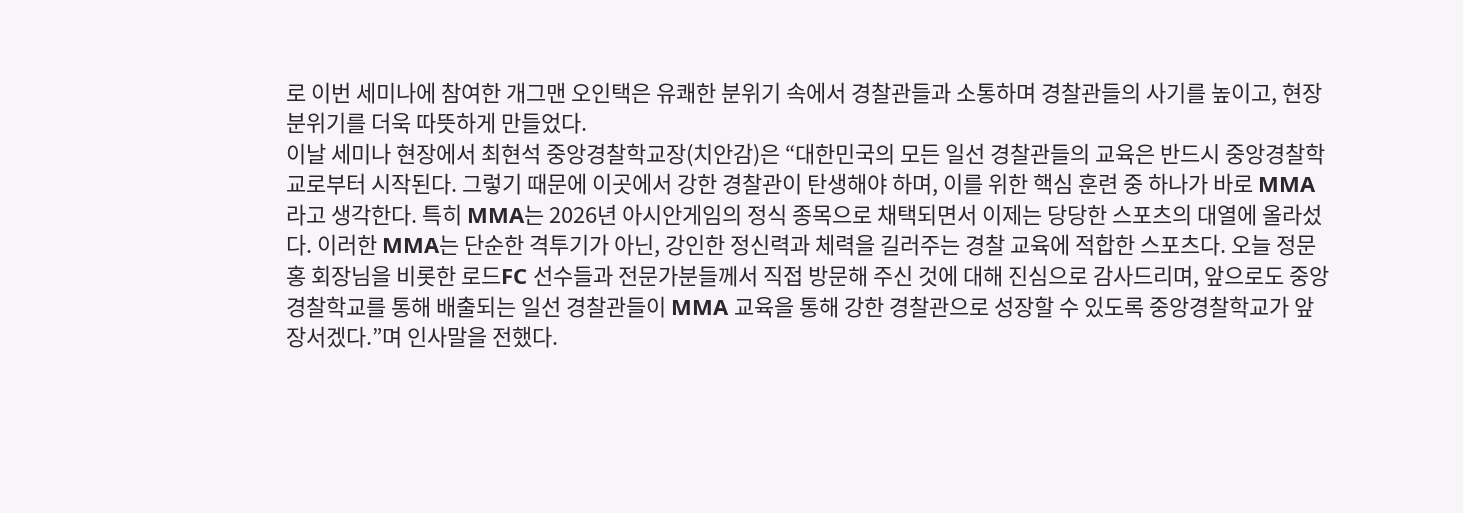로 이번 세미나에 참여한 개그맨 오인택은 유쾌한 분위기 속에서 경찰관들과 소통하며 경찰관들의 사기를 높이고, 현장 분위기를 더욱 따뜻하게 만들었다.
이날 세미나 현장에서 최현석 중앙경찰학교장(치안감)은 “대한민국의 모든 일선 경찰관들의 교육은 반드시 중앙경찰학교로부터 시작된다. 그렇기 때문에 이곳에서 강한 경찰관이 탄생해야 하며, 이를 위한 핵심 훈련 중 하나가 바로 MMA라고 생각한다. 특히 MMA는 2026년 아시안게임의 정식 종목으로 채택되면서 이제는 당당한 스포츠의 대열에 올라섰다. 이러한 MMA는 단순한 격투기가 아닌, 강인한 정신력과 체력을 길러주는 경찰 교육에 적합한 스포츠다. 오늘 정문홍 회장님을 비롯한 로드FC 선수들과 전문가분들께서 직접 방문해 주신 것에 대해 진심으로 감사드리며, 앞으로도 중앙경찰학교를 통해 배출되는 일선 경찰관들이 MMA 교육을 통해 강한 경찰관으로 성장할 수 있도록 중앙경찰학교가 앞장서겠다.”며 인사말을 전했다.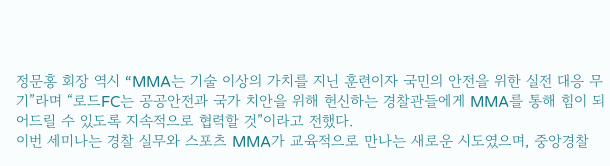정문홍 회장 역시 “MMA는 기술 이상의 가치를 지닌 훈련이자 국민의 안전을 위한 실전 대응 무기”라며 “로드FC는 공공안전과 국가 치안을 위해 헌신하는 경찰관들에게 MMA를 통해 힘이 되어드릴 수 있도록 지속적으로 협력할 것”이라고 전했다.
이번 세미나는 경찰 실무와 스포츠 MMA가 교육적으로 만나는 새로운 시도였으며, 중앙경찰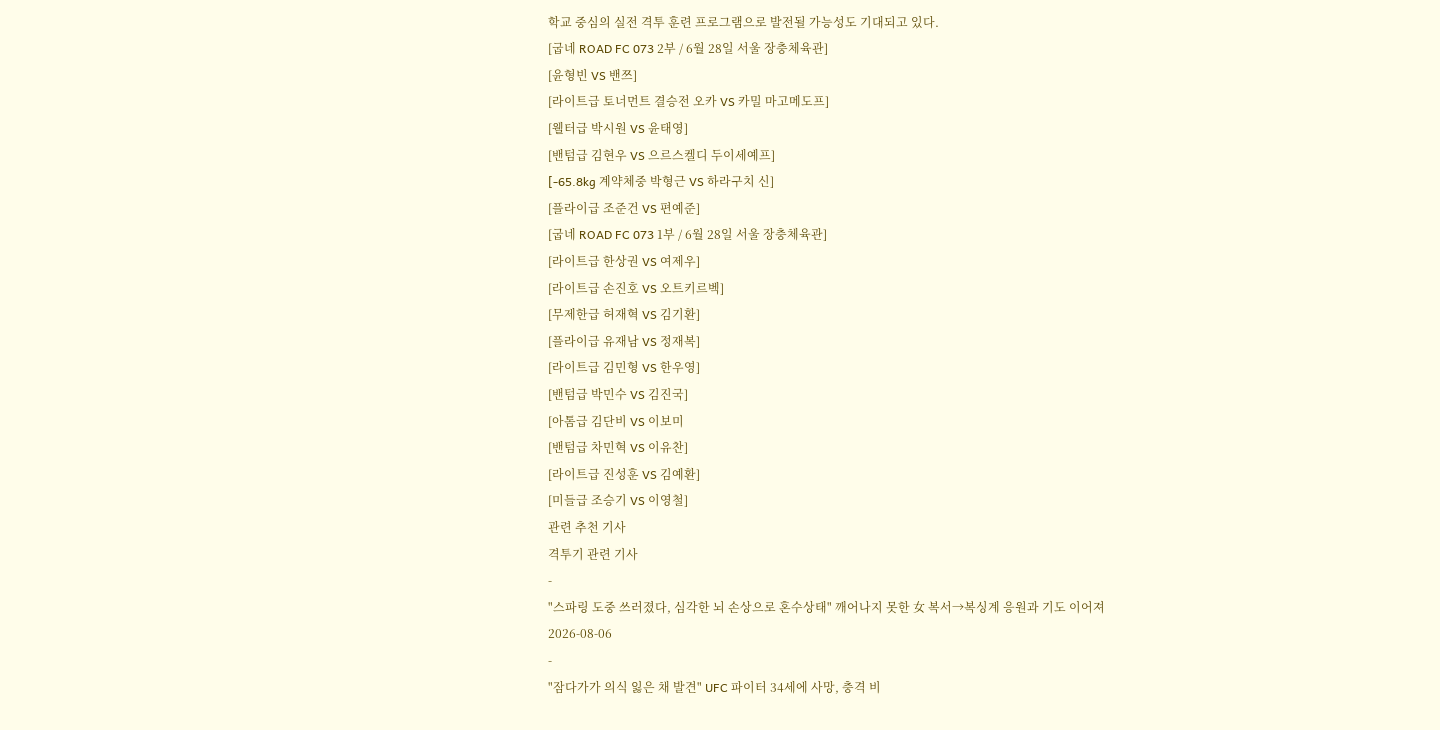학교 중심의 실전 격투 훈련 프로그램으로 발전될 가능성도 기대되고 있다.
[굽네 ROAD FC 073 2부 / 6월 28일 서울 장충체육관]
[윤형빈 VS 밴쯔]
[라이트급 토너먼트 결승전 오카 VS 카밀 마고메도프]
[웰터급 박시원 VS 윤태영]
[밴텀급 김현우 VS 으르스켈디 두이세예프]
[-65.8kg 계약체중 박형근 VS 하라구치 신]
[플라이급 조준건 VS 편예준]
[굽네 ROAD FC 073 1부 / 6월 28일 서울 장충체육관]
[라이트급 한상권 VS 여제우]
[라이트급 손진호 VS 오트키르벡]
[무제한급 허재혁 VS 김기환]
[플라이급 유재남 VS 정재복]
[라이트급 김민형 VS 한우영]
[밴텀급 박민수 VS 김진국]
[아톰급 김단비 VS 이보미
[밴텀급 차민혁 VS 이유찬]
[라이트급 진성훈 VS 김예환]
[미들급 조승기 VS 이영철]
관련 추천 기사
격투기 관련 기사
-
"스파링 도중 쓰러졌다, 심각한 뇌 손상으로 혼수상태" 깨어나지 못한 女 복서→복싱계 응원과 기도 이어져
2026-08-06
-
"잠다가가 의식 잃은 채 발견" UFC 파이터 34세에 사망, 충격 비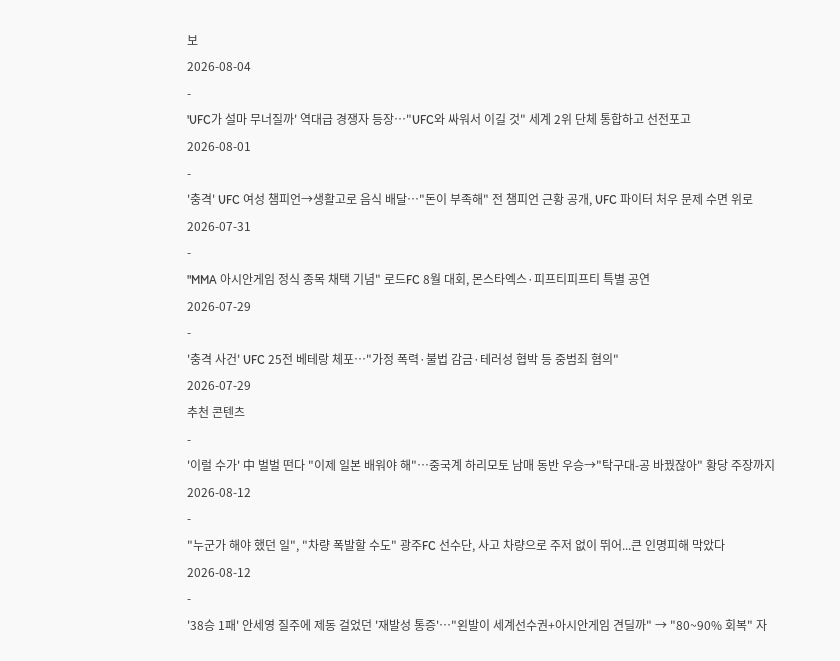보
2026-08-04
-
'UFC가 설마 무너질까' 역대급 경쟁자 등장…"UFC와 싸워서 이길 것" 세계 2위 단체 통합하고 선전포고
2026-08-01
-
'충격' UFC 여성 챔피언→생활고로 음식 배달…"돈이 부족해" 전 챔피언 근황 공개, UFC 파이터 처우 문제 수면 위로
2026-07-31
-
"MMA 아시안게임 정식 종목 채택 기념" 로드FC 8월 대회, 몬스타엑스·피프티피프티 특별 공연
2026-07-29
-
'충격 사건' UFC 25전 베테랑 체포…"가정 폭력·불법 감금·테러성 협박 등 중범죄 혐의"
2026-07-29
추천 콘텐츠
-
'이럴 수가' 中 벌벌 떤다 "이제 일본 배워야 해"…중국계 하리모토 남매 동반 우승→"탁구대-공 바꿨잖아" 황당 주장까지
2026-08-12
-
"누군가 해야 했던 일", "차량 폭발할 수도" 광주FC 선수단, 사고 차량으로 주저 없이 뛰어...큰 인명피해 막았다
2026-08-12
-
'38승 1패' 안세영 질주에 제동 걸었던 '재발성 통증'…"왼발이 세계선수권+아시안게임 견딜까" → "80~90% 회복" 자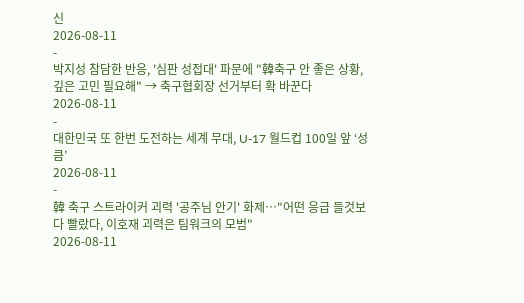신
2026-08-11
-
박지성 참담한 반응, '심판 성접대' 파문에 "韓축구 안 좋은 상황, 깊은 고민 필요해" → 축구협회장 선거부터 확 바꾼다
2026-08-11
-
대한민국 또 한번 도전하는 세계 무대, U-17 월드컵 100일 앞 ‘성큼’
2026-08-11
-
韓 축구 스트라이커 괴력 '공주님 안기' 화제…"어떤 응급 들것보다 빨랐다, 이호재 괴력은 팀워크의 모범"
2026-08-11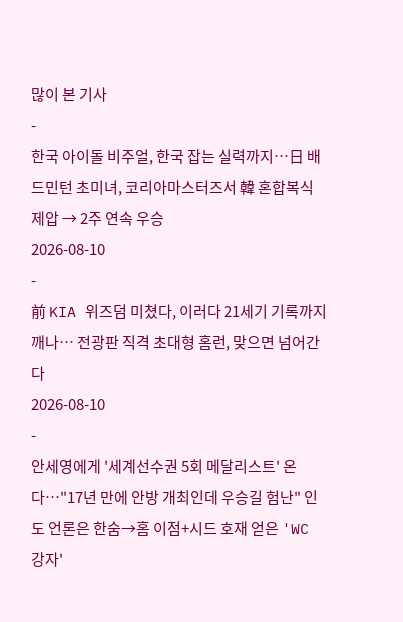많이 본 기사
-
한국 아이돌 비주얼, 한국 잡는 실력까지…日 배드민턴 초미녀, 코리아마스터즈서 韓 혼합복식 제압 → 2주 연속 우승
2026-08-10
-
前 KIA 위즈덤 미쳤다, 이러다 21세기 기록까지 깨나… 전광판 직격 초대형 홈런, 맞으면 넘어간다
2026-08-10
-
안세영에게 '세계선수권 5회 메달리스트' 온다…"17년 만에 안방 개최인데 우승길 험난" 인도 언론은 한숨→홈 이점+시드 호재 얻은 'WC 강자'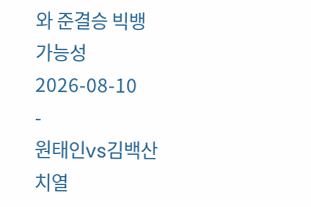와 준결승 빅뱅 가능성
2026-08-10
-
원태인vs김백산 치열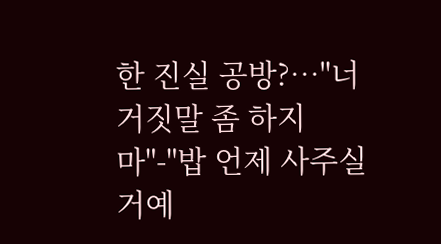한 진실 공방?…"너 거짓말 좀 하지 마"-"밥 언제 사주실 거예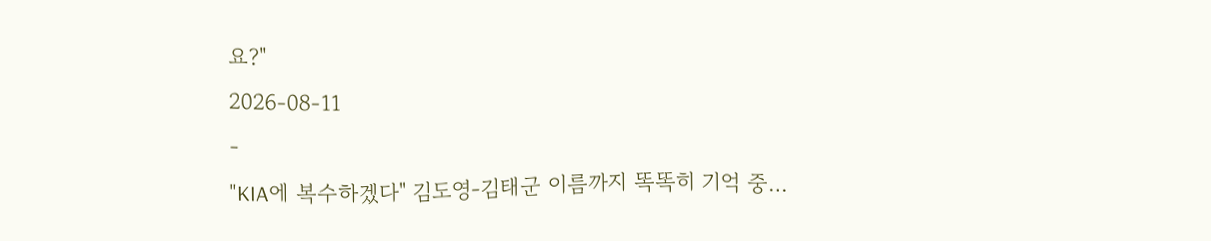요?"
2026-08-11
-
"KIA에 복수하겠다" 김도영-김태군 이름까지 똑똑히 기억 중…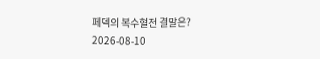페덱의 복수혈전 결말은?
2026-08-10